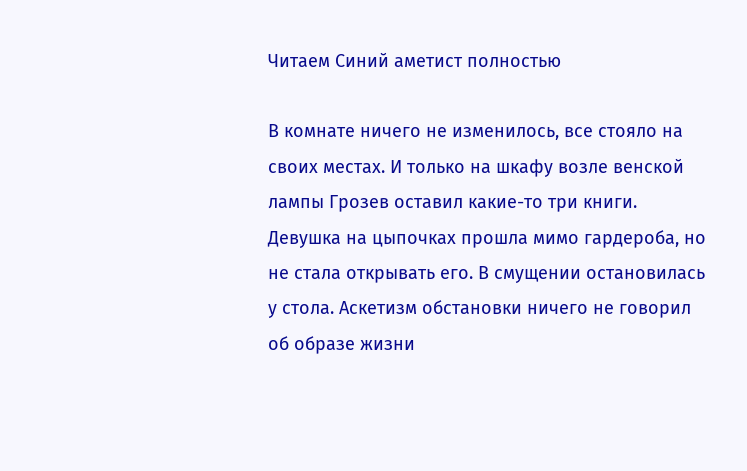Читаем Синий аметист полностью

В комнате ничего не изменилось, все стояло на своих местах. И только на шкафу возле венской лампы Грозев оставил какие-то три книги. Девушка на цыпочках прошла мимо гардероба, но не стала открывать его. В смущении остановилась у стола. Аскетизм обстановки ничего не говорил об образе жизни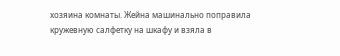хозяина комнаты. Жейна машинально поправила кружевную салфетку на шкафу и взяла в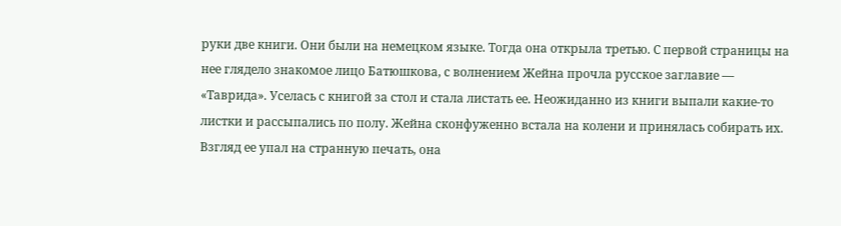руки две книги. Они были на немецком языке. Тогда она открыла третью. С первой страницы на нее глядело знакомое лицо Батюшкова, с волнением Жейна прочла русское заглавие — «Таврида». Уселась с книгой за стол и стала листать ее. Неожиданно из книги выпали какие-то листки и рассыпались по полу. Жейна сконфуженно встала на колени и принялась собирать их. Взгляд ее упал на странную печать, она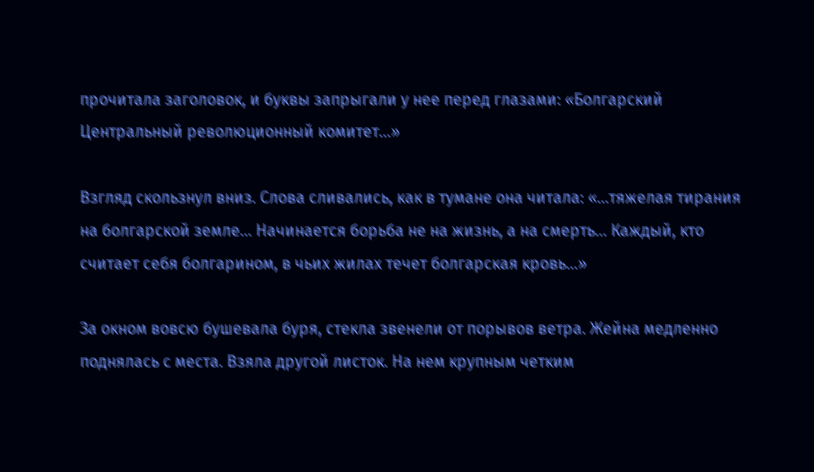прочитала заголовок, и буквы запрыгали у нее перед глазами: «Болгарский Центральный революционный комитет…»

Взгляд скользнул вниз. Слова сливались, как в тумане она читала: «…тяжелая тирания на болгарской земле… Начинается борьба не на жизнь, а на смерть… Каждый, кто считает себя болгарином, в чьих жилах течет болгарская кровь…»

За окном вовсю бушевала буря, стекла звенели от порывов ветра. Жейна медленно поднялась с места. Взяла другой листок. На нем крупным четким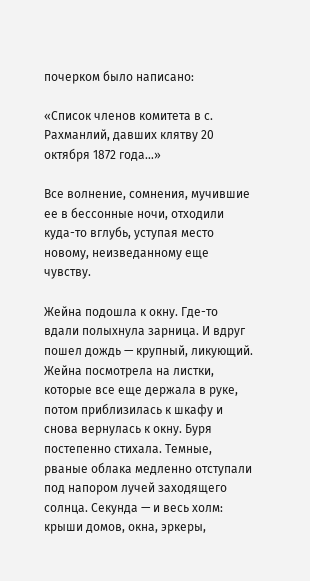почерком было написано:

«Список членов комитета в с. Рахманлий, давших клятву 20 октября 1872 года…»

Все волнение, сомнения, мучившие ее в бессонные ночи, отходили куда-то вглубь, уступая место новому, неизведанному еще чувству.

Жейна подошла к окну. Где-то вдали полыхнула зарница. И вдруг пошел дождь — крупный, ликующий. Жейна посмотрела на листки, которые все еще держала в руке, потом приблизилась к шкафу и снова вернулась к окну. Буря постепенно стихала. Темные, рваные облака медленно отступали под напором лучей заходящего солнца. Секунда — и весь холм: крыши домов, окна, эркеры,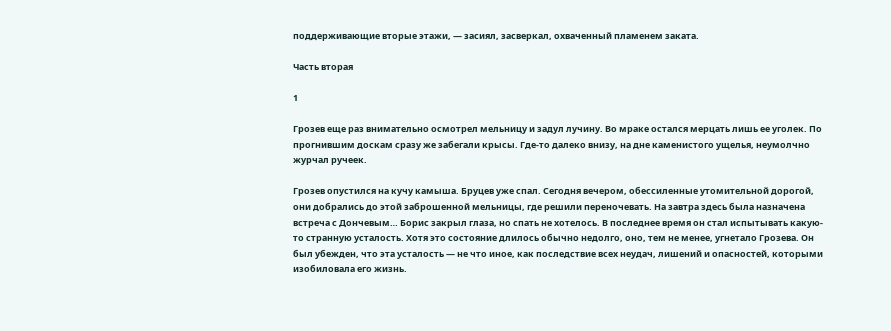поддерживающие вторые этажи, — засиял, засверкал, охваченный пламенем заката.

Часть вторая

1

Грозев еще раз внимательно осмотрел мельницу и задул лучину. Во мраке остался мерцать лишь ее уголек. По прогнившим доскам сразу же забегали крысы. Где-то далеко внизу, на дне каменистого ущелья, неумолчно журчал ручеек.

Грозев опустился на кучу камыша. Бруцев уже спал. Сегодня вечером, обессиленные утомительной дорогой, они добрались до этой заброшенной мельницы, где решили переночевать. На завтра здесь была назначена встреча с Дончевым… Борис закрыл глаза, но спать не хотелось. В последнее время он стал испытывать какую-то странную усталость. Хотя это состояние длилось обычно недолго, оно, тем не менее, угнетало Грозева. Он был убежден, что эта усталость — не что иное, как последствие всех неудач, лишений и опасностей, которыми изобиловала его жизнь.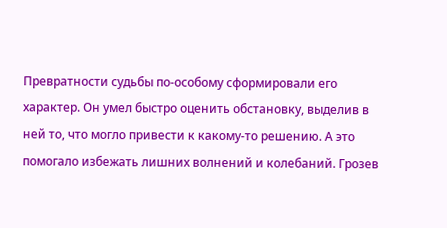Превратности судьбы по-особому сформировали его характер. Он умел быстро оценить обстановку, выделив в ней то, что могло привести к какому-то решению. А это помогало избежать лишних волнений и колебаний. Грозев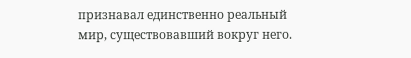признавал единственно реальный мир, существовавший вокруг него.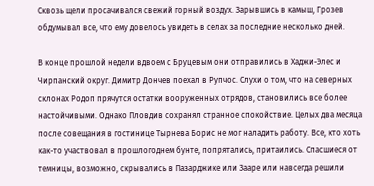Сквозь щели просачивался свежий горный воздух. Зарывшись в камыш, Грозев обдумывал все, что ему довелось увидеть в селах за последние несколько дней.

В конце прошлой недели вдвоем с Бруцевым они отправились в Хаджи-Элес и Чирпанский округ. Димитр Дончев поехал в Рупчос. Слухи о том, что на северных склонах Родоп прячутся остатки вооруженных отрядов, становились все более настойчивыми. Однако Пловдив сохранял странное спокойствие. Целых два месяца после совещания в гостинице Тырнева Борис не мог наладить работу. Все, кто хоть как-то участвовал в прошлогоднем бунте, попрятались, притаились. Спасшиеся от темницы, возможно, скрывались в Пазарджике или Зааре или навсегда решили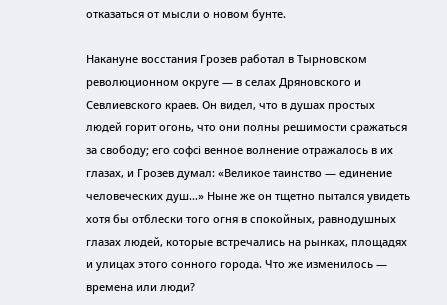отказаться от мысли о новом бунте.

Накануне восстания Грозев работал в Тырновском революционном округе — в селах Дряновского и Севлиевского краев. Он видел, что в душах простых людей горит огонь, что они полны решимости сражаться за свободу; его coфci венное волнение отражалось в их глазах, и Грозев думал: «Великое таинство — единение человеческих душ…» Ныне же он тщетно пытался увидеть хотя бы отблески того огня в спокойных, равнодушных глазах людей, которые встречались на рынках, площадях и улицах этого сонного города. Что же изменилось — времена или люди?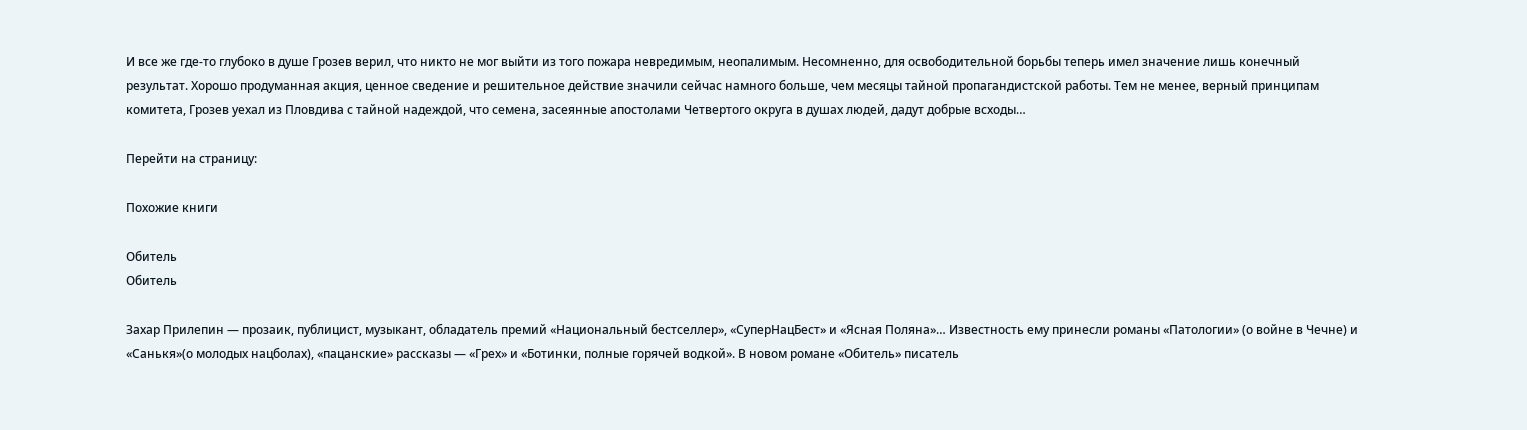И все же где-то глубоко в душе Грозев верил, что никто не мог выйти из того пожара невредимым, неопалимым. Несомненно, для освободительной борьбы теперь имел значение лишь конечный результат. Хорошо продуманная акция, ценное сведение и решительное действие значили сейчас намного больше, чем месяцы тайной пропагандистской работы. Тем не менее, верный принципам комитета, Грозев уехал из Пловдива с тайной надеждой, что семена, засеянные апостолами Четвертого округа в душах людей, дадут добрые всходы…

Перейти на страницу:

Похожие книги

Обитель
Обитель

Захар Прилепин — прозаик, публицист, музыкант, обладатель премий «Национальный бестселлер», «СуперНацБест» и «Ясная Поляна»… Известность ему принесли романы «Патологии» (о войне в Чечне) и «Санькя»(о молодых нацболах), «пацанские» рассказы — «Грех» и «Ботинки, полные горячей водкой». В новом романе «Обитель» писатель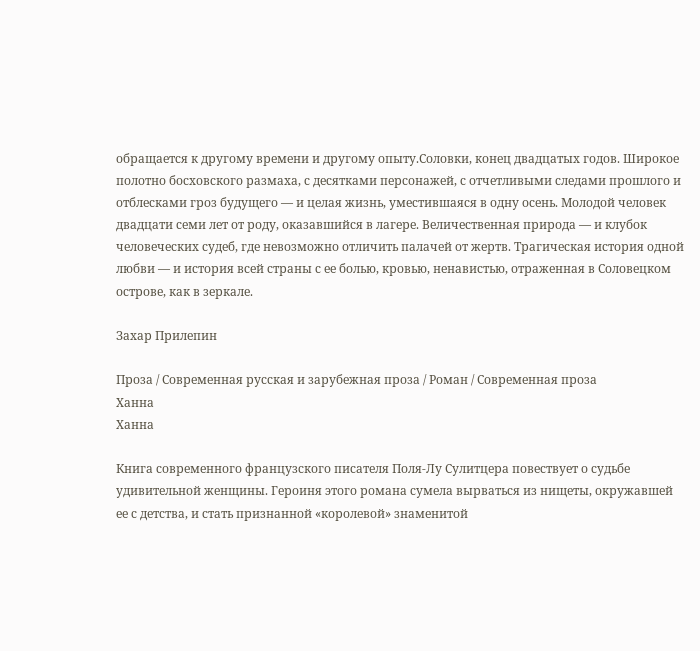обращается к другому времени и другому опыту.Соловки, конец двадцатых годов. Широкое полотно босховского размаха, с десятками персонажей, с отчетливыми следами прошлого и отблесками гроз будущего — и целая жизнь, уместившаяся в одну осень. Молодой человек двадцати семи лет от роду, оказавшийся в лагере. Величественная природа — и клубок человеческих судеб, где невозможно отличить палачей от жертв. Трагическая история одной любви — и история всей страны с ее болью, кровью, ненавистью, отраженная в Соловецком острове, как в зеркале.

Захар Прилепин

Проза / Современная русская и зарубежная проза / Роман / Современная проза
Ханна
Ханна

Книга современного французского писателя Поля-Лу Сулитцера повествует о судьбе удивительной женщины. Героиня этого романа сумела вырваться из нищеты, окружавшей ее с детства, и стать признанной «королевой» знаменитой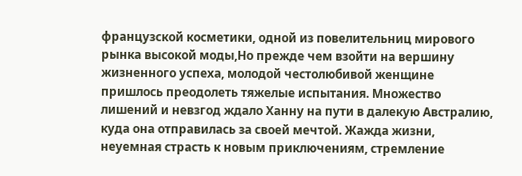французской косметики, одной из повелительниц мирового рынка высокой моды,Но прежде чем взойти на вершину жизненного успеха, молодой честолюбивой женщине пришлось преодолеть тяжелые испытания. Множество лишений и невзгод ждало Ханну на пути в далекую Австралию, куда она отправилась за своей мечтой. Жажда жизни, неуемная страсть к новым приключениям, стремление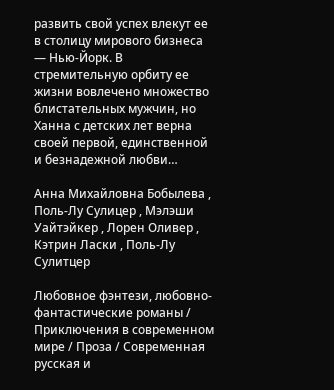развить свой успех влекут ее в столицу мирового бизнеса — Нью-Йорк. В стремительную орбиту ее жизни вовлечено множество блистательных мужчин, но Ханна с детских лет верна своей первой, единственной и безнадежной любви…

Анна Михайловна Бобылева , Поль-Лу Сулицер , Мэлэши Уайтэйкер , Лорен Оливер , Кэтрин Ласки , Поль-Лу Сулитцер

Любовное фэнтези, любовно-фантастические романы / Приключения в современном мире / Проза / Современная русская и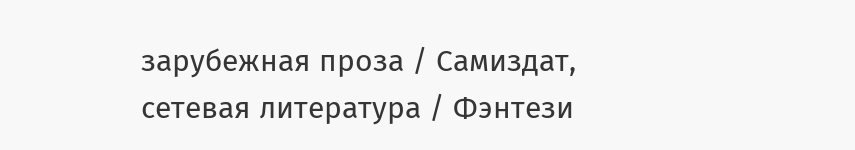зарубежная проза / Самиздат, сетевая литература / Фэнтези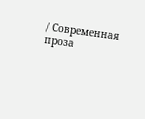/ Современная проза